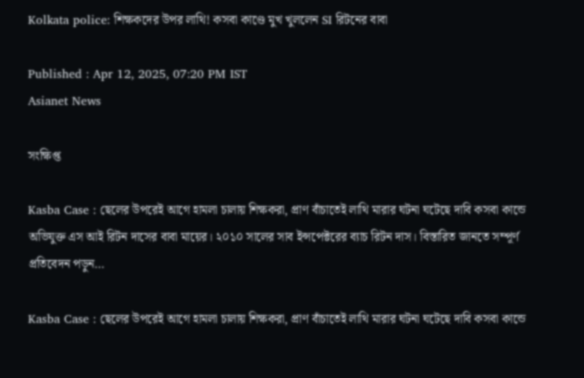Kolkata police: শিক্ষকদের উপর লাথি! কসবা কাণ্ডে মুখ খুললেন SI রিটনের বাবা

Published : Apr 12, 2025, 07:20 PM IST
Asianet News

সংক্ষিপ্ত

Kasba Case : ছেলের উপরেই আগে হামলা চালায় শিক্ষকরা, প্রাণ বাঁচাতেই লাথি মারার ঘটনা ঘটেছে দাবি কসবা কান্ডে অভিযুক্ত এস আই রিটন দাসের বাবা মায়ের। ২০১০ সালের সাব ইন্সপেক্টরের ব‍্যাচ রিটন দাস। বিস্তারিত জানতে সম্পূর্ণ প্রতিবেদন পড়ুন…

Kasba Case : ছেলের উপরেই আগে হামলা চালায় শিক্ষকরা, প্রাণ বাঁচাতেই লাথি মারার ঘটনা ঘটেছে দাবি কসবা কান্ডে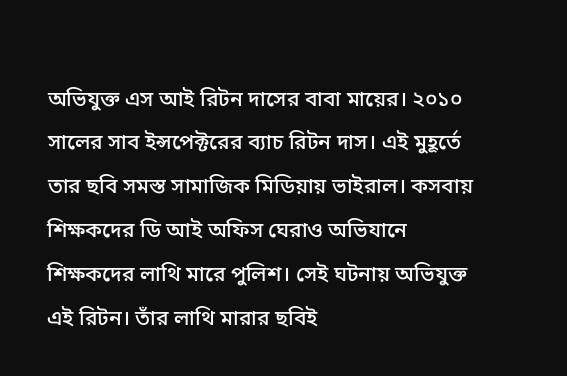অভিযুক্ত এস আই রিটন দাসের বাবা মায়ের। ২০১০ সালের সাব ইন্সপেক্টরের ব‍্যাচ রিটন দাস। এই মুহূর্তে তার ছবি সমস্ত সামাজিক মিডিয়ায় ভাইরাল। কসবায় শিক্ষকদের ডি আই অফিস ঘেরাও অভিযানে শিক্ষকদের লাথি মারে পুলিশ। সেই ঘটনায় অভিযুক্ত এই রিটন। তাঁর লাথি মারার ছবিই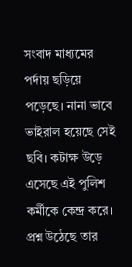সংবাদ মাধ্যমের পর্দায় ছড়িয়ে পড়েছে। নানা ভাবে ভাইরাল হয়েছে সেই ছবি। কটাক্ষ উড়ে এসেছে এই পুলিশ কর্মীকে কেন্দ্র করে। প্রশ্ন উঠেছে তার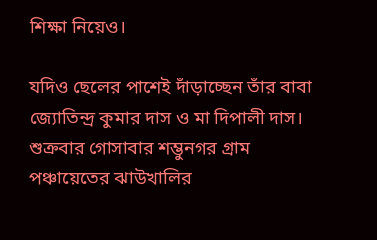শিক্ষা নিয়েও।

যদিও ছেলের পাশেই দাঁড়াচ্ছেন তাঁর বাবা জ্যোতিন্দ্র কুমার দাস ও মা দিপালী দাস। শুক্রবার গোসাবার শম্ভুনগর গ্রাম পঞ্চায়েতের ঝাউখালির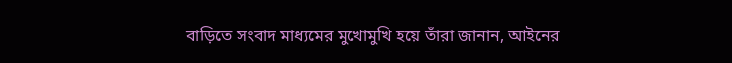বাড়িতে সংবাদ মাধ্যমের মুখোমুখি হয়ে তাঁরা জানান, আইনের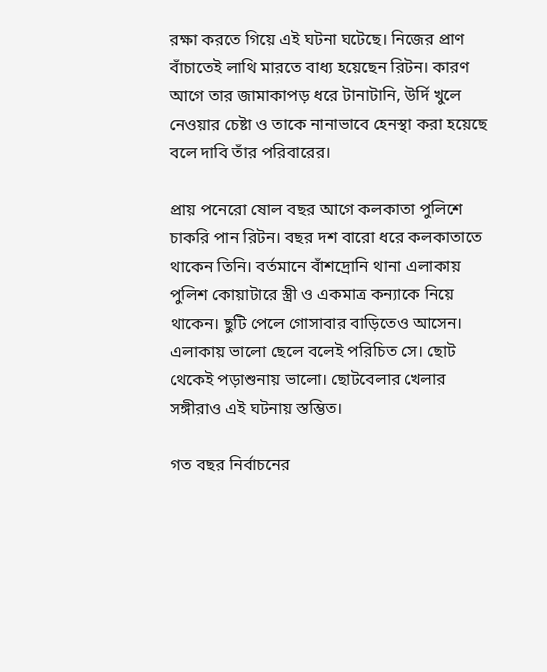রক্ষা করতে গিয়ে এই ঘটনা ঘটেছে। নিজের প্রাণ বাঁচাতেই লাথি মারতে বাধ্য হয়েছেন রিটন। কারণ আগে তার জামাকাপড় ধরে টানাটানি, উর্দি খুলে নেওয়ার চেষ্টা ও তাকে নানাভাবে হেনস্থা করা হয়েছে বলে দাবি তাঁর পরিবারের।

প্রায় পনেরো ষোল বছর আগে কলকাতা পুলিশে চাকরি পান রিটন। বছর দশ বারো ধরে কলকাতাতে থাকেন তিনি। বর্তমানে বাঁশদ্রোনি থানা এলাকায় পুলিশ কোয়াটারে স্ত্রী ও একমাত্র কন্যাকে নিয়ে থাকেন। ছুটি পেলে গোসাবার বাড়িতেও আসেন। এলাকায় ভালো ছেলে বলেই পরিচিত সে। ছোট থেকেই পড়াশুনায় ভালো। ছোটবেলার খেলার সঙ্গীরাও এই ঘটনায় স্তম্ভিত।

গত বছর নির্বাচনের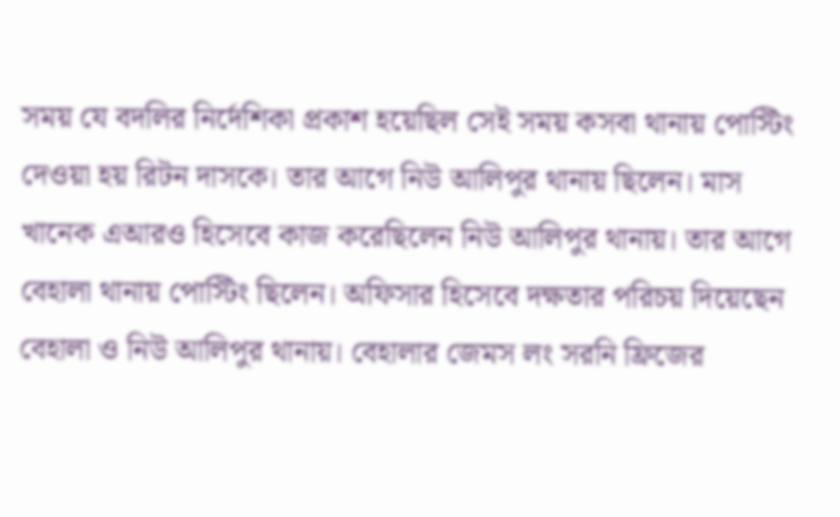সময় যে বদলির নির্দেশিকা প্রকাশ হয়েছিল সেই সময় কসবা থানায় পোস্টিং দেওয়া হয় রিটন দাসকে। তার আগে নিউ আলিপুর থানায় ছিলেন। মাস খানেক এআরও হিসেবে কাজ করেছিলেন নিউ আলিপুর থানায়। তার আগে বেহালা থানায় পোস্টিং ছিলেন। অফিসার হিসেবে দক্ষতার পরিচয় দিয়েছেন বেহালা ও নিউ আলিপুর থানায়। বেহালার জেমস লং সরনি ফ্রিজের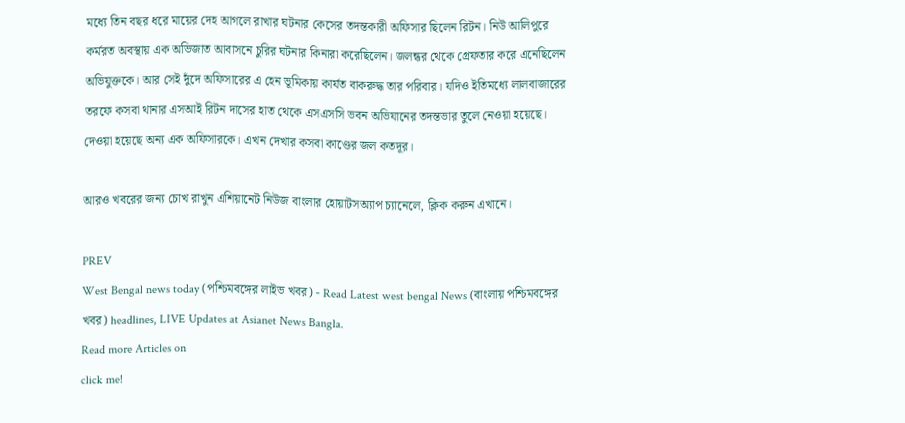মধ্যে তিন বছর ধরে মায়ের দেহ আগলে রাখার ঘটনার কেসের তদন্তকারী অফিসার ছিলেন রিটন। নিউ আলিপুরে কর্মরত অবস্থায় এক অভিজাত আবাসনে চুরির ঘটনার কিনারা করেছিলেন। জলন্ধর থেকে গ্রেফতার করে এনেছিলেন অভিযুক্তকে। আর সেই দুঁদে অফিসারের এ হেন ভূমিকায় কার্যত বাকরুদ্ধ তার পরিবার। যদিও ইতিমধ্যে লালবাজারের তরফে কসবা থানার এসআই রিটন দাসের হাত থেকে এসএসসি ভবন অভিযানের তদন্তভার তুলে নেওয়া হয়েছে। দেওয়া হয়েছে অন্য এক অফিসারকে। এখন দেখার কসবা কাণ্ডের জল কতদূর।

আরও খবরের জন্য চোখ রাখুন এশিয়ানেট নিউজ বাংলার হোয়াটসঅ্যাপ চ্যানেলে, ক্লিক করুন এখানে।

PREV
West Bengal news today (পশ্চিমবঙ্গের লাইভ খবর) - Read Latest west bengal News (বাংলায় পশ্চিমবঙ্গের খবর) headlines, LIVE Updates at Asianet News Bangla.
Read more Articles on
click me!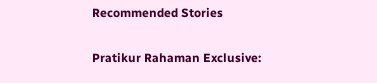Recommended Stories

Pratikur Rahaman Exclusive: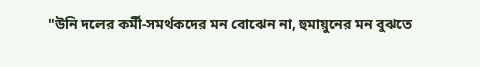"উনি দলের কর্মী-সমর্থকদের মন বোঝেন না, হুমায়ুনের মন বুঝতে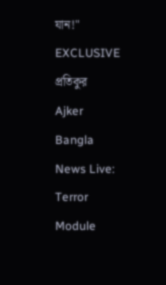যান!" EXCLUSIVE প্রতিকুর
Ajker Bangla News Live: Terror Module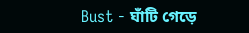Bust - ঘাঁটি গেড়ে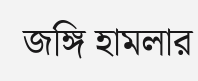জঙ্গি হামলার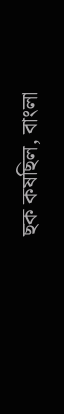ছক কষছিল, বাংলা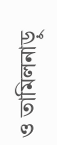ও তামিলনাড়ু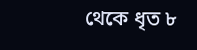থেকে ধৃত ৮